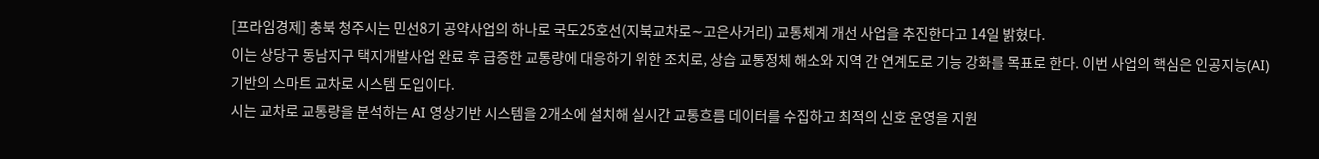[프라임경제] 충북 청주시는 민선8기 공약사업의 하나로 국도25호선(지북교차로∼고은사거리) 교통체계 개선 사업을 추진한다고 14일 밝혔다.
이는 상당구 동남지구 택지개발사업 완료 후 급증한 교통량에 대응하기 위한 조치로, 상습 교통정체 해소와 지역 간 연계도로 기능 강화를 목표로 한다. 이번 사업의 핵심은 인공지능(AI) 기반의 스마트 교차로 시스템 도입이다.
시는 교차로 교통량을 분석하는 AI 영상기반 시스템을 2개소에 설치해 실시간 교통흐름 데이터를 수집하고 최적의 신호 운영을 지원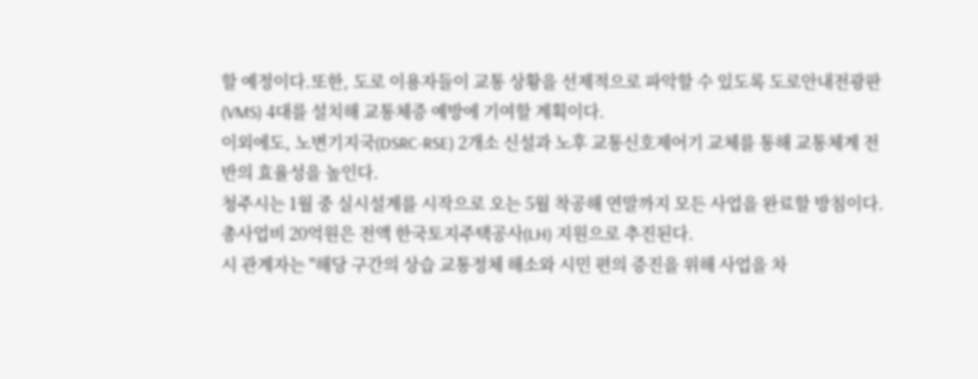할 예정이다.또한, 도로 이용자들이 교통 상황을 선제적으로 파악할 수 있도록 도로안내전광판(VMS) 4대를 설치해 교통체증 예방에 기여할 계획이다.
이외에도, 노변기지국(DSRC-RSE) 2개소 신설과 노후 교통신호제어기 교체를 통해 교통체계 전반의 효율성을 높인다.
청주시는 1월 중 실시설계를 시작으로 오는 5월 착공해 연말까지 모든 사업을 완료할 방침이다. 총사업비 20억원은 전액 한국토지주택공사(LH) 지원으로 추진된다.
시 관계자는 "해당 구간의 상습 교통정체 해소와 시민 편의 증진을 위해 사업을 차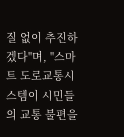질 없이 추진하겠다"며, "스마트 도로교통시스템이 시민들의 교통 불편을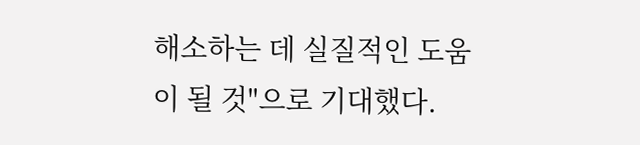해소하는 데 실질적인 도움이 될 것"으로 기대했다.